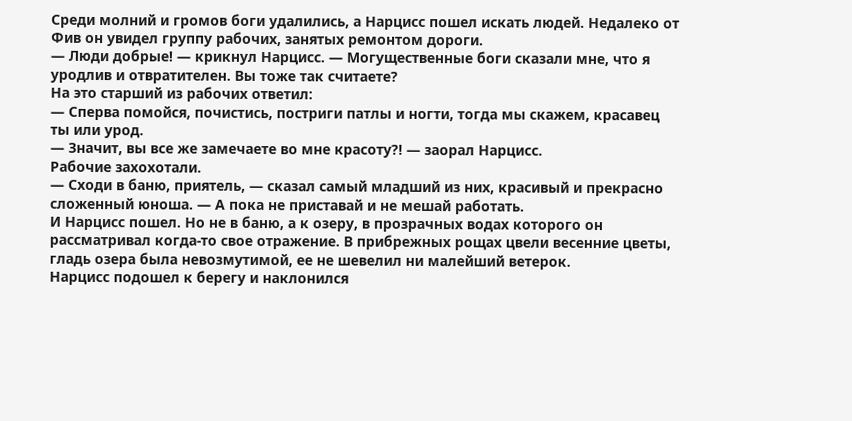Среди молний и громов боги удалились, а Нарцисс пошел искать людей. Недалеко от Фив он увидел группу рабочих, занятых ремонтом дороги.
— Люди добрые! — крикнул Нарцисс. — Могущественные боги сказали мне, что я уродлив и отвратителен. Вы тоже так считаете?
На это старший из рабочих ответил:
— Сперва помойся, почистись, постриги патлы и ногти, тогда мы скажем, красавец ты или урод.
— Значит, вы все же замечаете во мне красоту?! — заорал Нарцисс.
Рабочие захохотали.
— Сходи в баню, приятель, — сказал самый младший из них, красивый и прекрасно сложенный юноша. — А пока не приставай и не мешай работать.
И Нарцисс пошел. Но не в баню, а к озеру, в прозрачных водах которого он рассматривал когда-то свое отражение. В прибрежных рощах цвели весенние цветы, гладь озера была невозмутимой, ее не шевелил ни малейший ветерок.
Нарцисс подошел к берегу и наклонился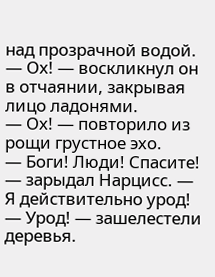над прозрачной водой.
— Ох! — воскликнул он в отчаянии, закрывая лицо ладонями.
— Ох! — повторило из рощи грустное эхо.
— Боги! Люди! Спасите! — зарыдал Нарцисс. — Я действительно урод!
— Урод! — зашелестели деревья.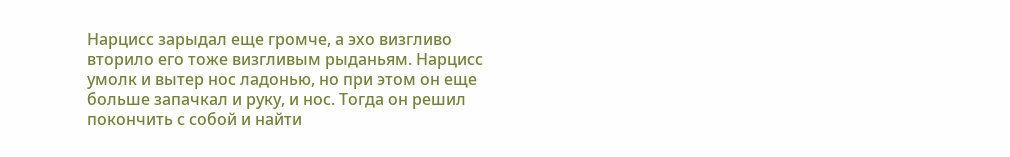Нарцисс зарыдал еще громче, а эхо визгливо вторило его тоже визгливым рыданьям. Нарцисс умолк и вытер нос ладонью, но при этом он еще больше запачкал и руку, и нос. Тогда он решил покончить с собой и найти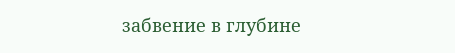забвение в глубине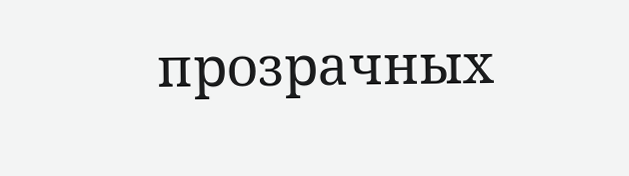прозрачных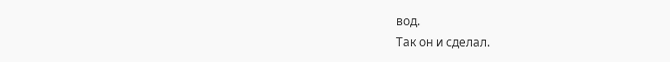вод.
Так он и сделал.